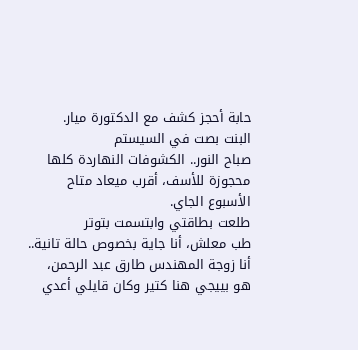حابة أحجز كشف مع الدكتورة ميار.
البنت بصت في السيستم
صباح النور.. الكشوفات النهاردة كلها محجوزة للأسف، أقرب ميعاد متاح الأسبوع الجاي.
طلعت بطاقتي وابتسمت بتوتر
طب معلش، أنا جاية بخصوص حالة تانية.. أنا زوجة المهندس طارق عبد الرحمن، هو بييجي هنا كتير وكان قايلي أعدي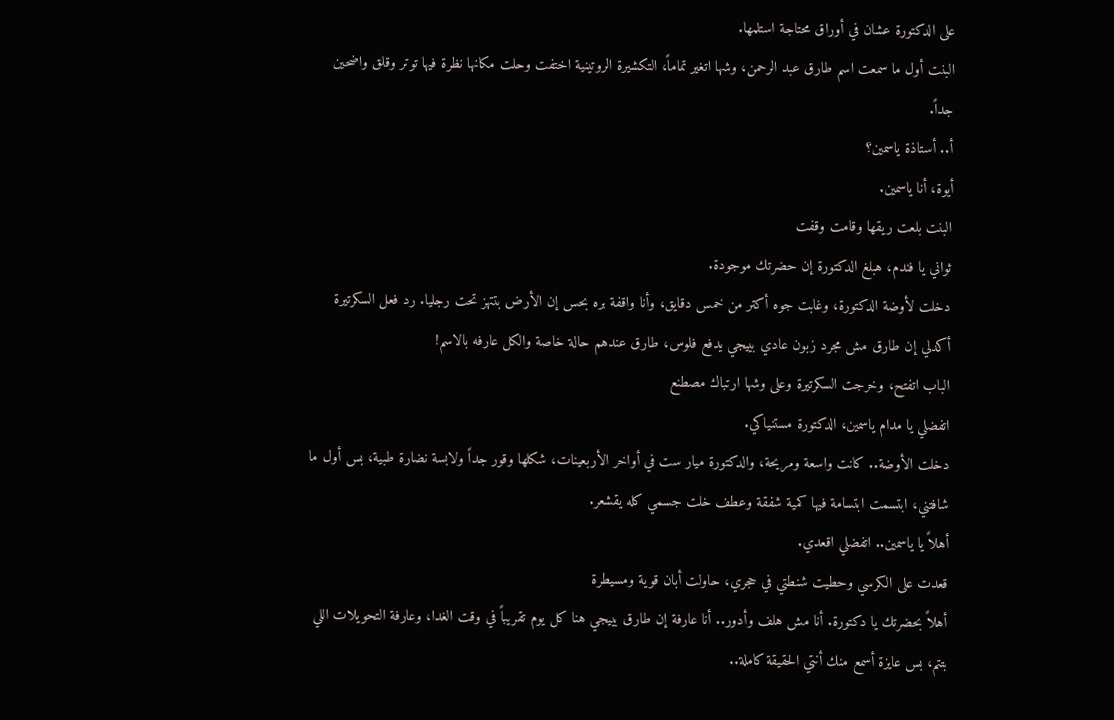على الدكتورة عشان في أوراق محتاجة استلمها.
البنت أول ما سمعت اسم طارق عبد الرحمن، وشها اتغير تماماً، التكشيرة الروتينية اختفت وحلت مكانها نظرة فيها توتر وقلق واضحين جداً.
أ.. أستاذة ياسمين؟
أيوة، أنا ياسمين.
البنت بلعت ريقها وقامت وقفت
ثواني يا فندم، هبلغ الدكتورة إن حضرتك موجودة.
دخلت لأوضة الدكتورة، وغابت جوه أكتر من خمس دقايق، وأنا واقفة بره بحس إن الأرض بتتهز تحت رجليا. رد فعل السكرتيرة أكدلي إن طارق مش مجرد زبون عادي بييجي يدفع فلوس، طارق عندهم حالة خاصة والكل عارفه بالاسم!
الباب اتفتح، وخرجت السكرتيرة وعلى وشها ارتباك مصطنع
اتفضلي يا مدام ياسمين، الدكتورة مستنياكي.
دخلت الأوضة.. كانت واسعة ومريحة، والدكتورة ميار ست في أواخر الأربعينات، شكلها وقور جداً ولابسة نضارة طبية، بس أول ما شافتني، ابتسمت ابتسامة فيها كمية شفقة وعطف خلت جسمي كله يقشعر.
أهلاً يا ياسمين.. اتفضلي اقعدي.
قعدت على الكرسي وحطيت شنطتي في حجري، حاولت أبان قوية ومسيطرة
أهلاً بحضرتك يا دكتورة. أنا مش هلف وأدور.. أنا عارفة إن طارق بييجي هنا كل يوم تقريباً في وقت الغدا، وعارفة التحويلات اللي بتتم، بس عايزة أسمع منك أنتي الحقيقة كاملة..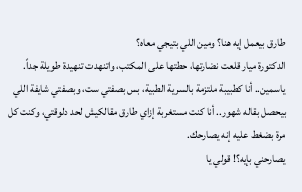طارق بيعمل إيه هنا؟ ومين اللي بتيجي معاه؟
الدكتورة ميار قلعت نضارتها، حطتها على المكتب، واتنهدت تنهيدة طويلة جداً.
ياسمين.. أنا كطبيبة ملتزمة بالسرية الطبية، بس بصفتي ست، وبصفتي شايفة اللي بيحصل بقاله شهور.. أنا كنت مستغربة إزاي طارق مقالكيش لحد دلوقتي، وكنت كل مرة بضغط عليه إنه يصارحك.
يصارحني بإيه؟! قولي يا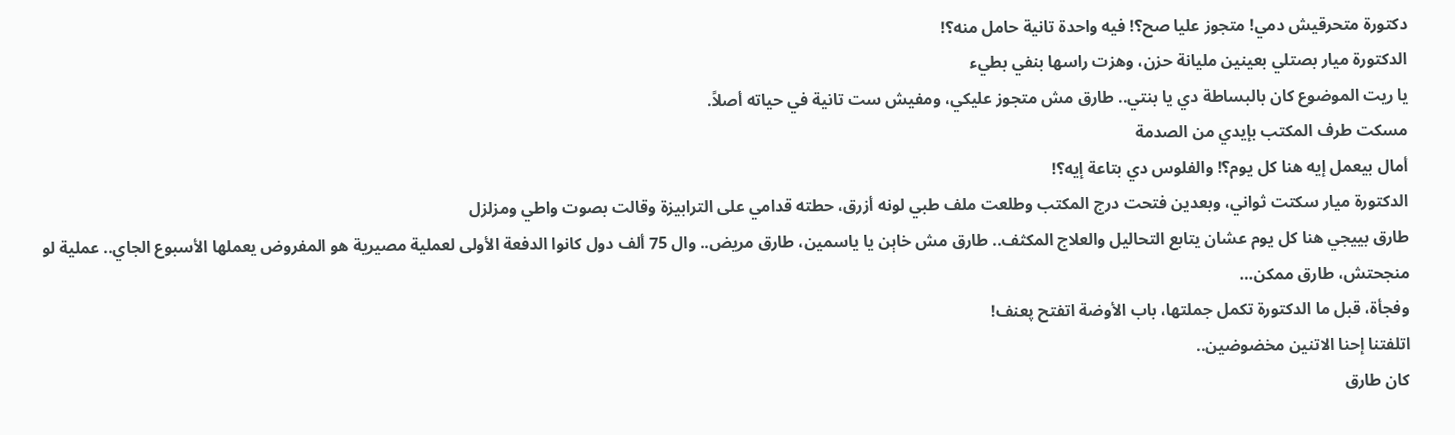دكتورة متحرقيش دمي! متجوز عليا صح؟! فيه واحدة تانية حامل منه؟!
الدكتورة ميار بصتلي بعينين مليانة حزن، وهزت راسها بنفي بطيء
يا ريت الموضوع كان بالبساطة دي يا بنتي.. طارق مش متجوز عليكي، ومفيش ست تانية في حياته أصلاً.
مسكت طرف المكتب بإيدي من الصدمة
أمال بيعمل إيه هنا كل يوم؟! والفلوس دي بتاعة إيه؟!
الدكتورة ميار سكتت ثواني، وبعدين فتحت درج المكتب وطلعت ملف طبي لونه أزرق، حطته قدامي على الترابيزة وقالت بصوت واطي ومزلزل
طارق بييجي هنا كل يوم عشان يتابع التحاليل والعلاج المكثف.. طارق مش خاېن يا ياسمين، طارق مريض.. وال 75 ألف دول كانوا الدفعة الأولى لعملية مصيرية هو المفروض يعملها الأسبوع الجاي.. عملية لو منجحتش، طارق ممكن…
وفجأة، قبل ما الدكتورة تكمل جملتها، باب الأوضة اتفتح پعنف!
اتلفتنا إحنا الاتنين مخضوضين..
كان طارق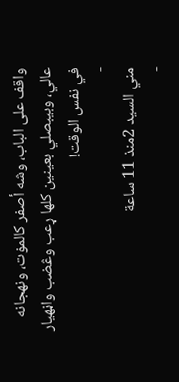واقف على الباب، وشه أصفر كالمۏت، ونهجانه عالي، وبيبصلي بعينين كلها ړعب وڠضب واڼهيار في نفس الوقت!
-
مني السيد 2منذ 11 ساعة
-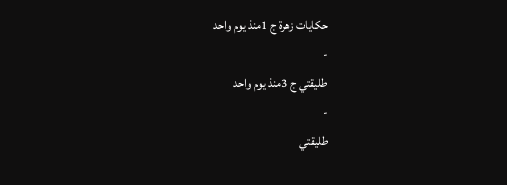حكايات زهرة ج 1منذ يوم واحد
-
طليقتي ج 3منذ يوم واحد
-
طليقتي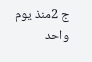ج 2منذ يوم واحد